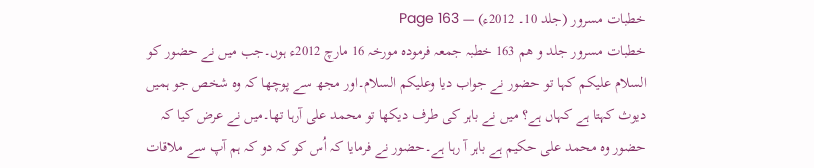خطبات مسرور (جلد 10۔ 2012ء) — Page 163
خطبات مسرور جلد و هم 163 خطبہ جمعہ فرمودہ مورخہ 16 مارچ 2012ء ہوں۔جب میں نے حضور کو السلام علیکم کہا تو حضور نے جواب دیا وعلیکم السلام۔اور مجھ سے پوچھا کہ وہ شخص جو ہمیں دیوث کہتا ہے کہاں ہے؟ میں نے باہر کی طرف دیکھا تو محمد علی آرہا تھا۔میں نے عرض کیا کہ حضور وہ محمد علی حکیم ہے باہر آ رہا ہے۔حضور نے فرمایا کہ اُس کو کہ دو کہ ہم آپ سے ملاقات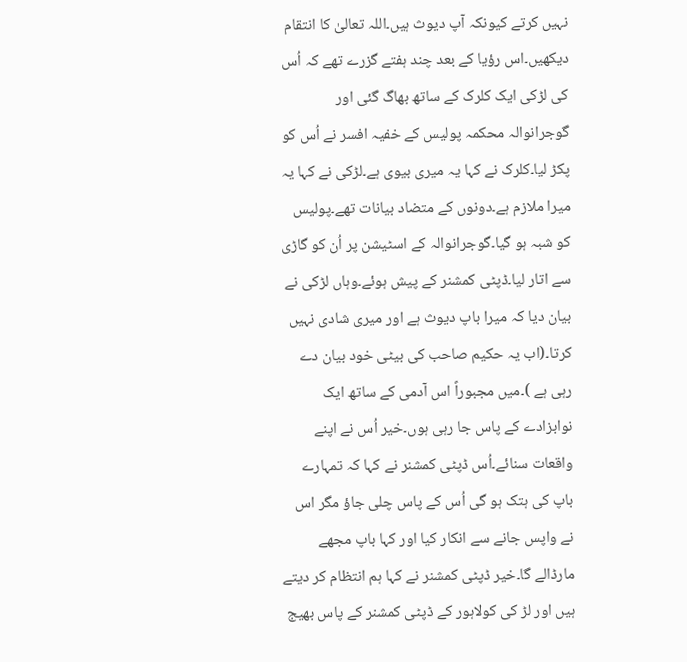نہیں کرتے کیونکہ آپ دیوث ہیں۔اللہ تعالیٰ کا انتقام دیکھیں۔اس رؤیا کے بعد چند ہفتے گزرے تھے کہ اُس کی لڑکی ایک کلرک کے ساتھ بھاگ گئی اور گوجرانوالہ محکمہ پولیس کے خفیہ افسر نے اُس کو پکڑ لیا۔کلرک نے کہا یہ میری بیوی ہے۔لڑکی نے کہا یہ میرا ملازم ہے۔دونوں کے متضاد بیانات تھے۔پولیس کو شبہ ہو گیا۔گوجرانوالہ کے اسٹیشن پر اُن کو گاڑی سے اتار لیا۔ڈپٹی کمشنر کے پیش ہوئے۔وہاں لڑکی نے بیان دیا کہ میرا باپ دیوث ہے اور میری شادی نہیں کرتا۔(اب یہ حکیم صاحب کی بیٹی خود بیان دے رہی ہے )۔میں مجبوراً اس آدمی کے ساتھ ایک نوابزادے کے پاس جا رہی ہوں۔خیر اُس نے اپنے واقعات سنائے۔اُس ڈپٹی کمشنر نے کہا کہ تمہارے باپ کی ہتک ہو گی اُس کے پاس چلی جاؤ مگر اس نے واپس جانے سے انکار کیا اور کہا باپ مجھے مارڈالے گا۔خیر ڈپٹی کمشنر نے کہا ہم انتظام کر دیتے ہیں اور لڑ کی کولاہور کے ڈپٹی کمشنر کے پاس بھیج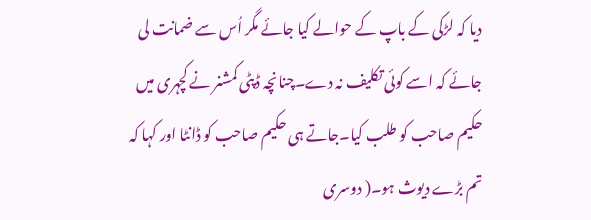دیا کہ لڑکی کے باپ کے حوالے کیا جائے مگر اُس سے ضمانت لی جائے کہ اسے کوئی تکلیف نہ دے۔چنانچہ ڈپٹی کمشنر نے کچہری میں حکیم صاحب کو طلب کیا۔جاتے ہی حکیم صاحب کو ڈانٹا اور کہا کہ تم بڑے دیوث ہو۔( دوسری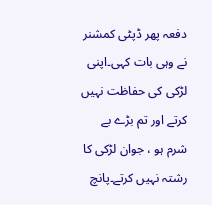دفعہ پھر ڈپٹی کمشنر نے وہی بات کہی۔اپنی لڑکی کی حفاظت نہیں کرتے اور تم بڑے بے شرم ہو ، جوان لڑکی کا رشتہ نہیں کرتے۔پانچ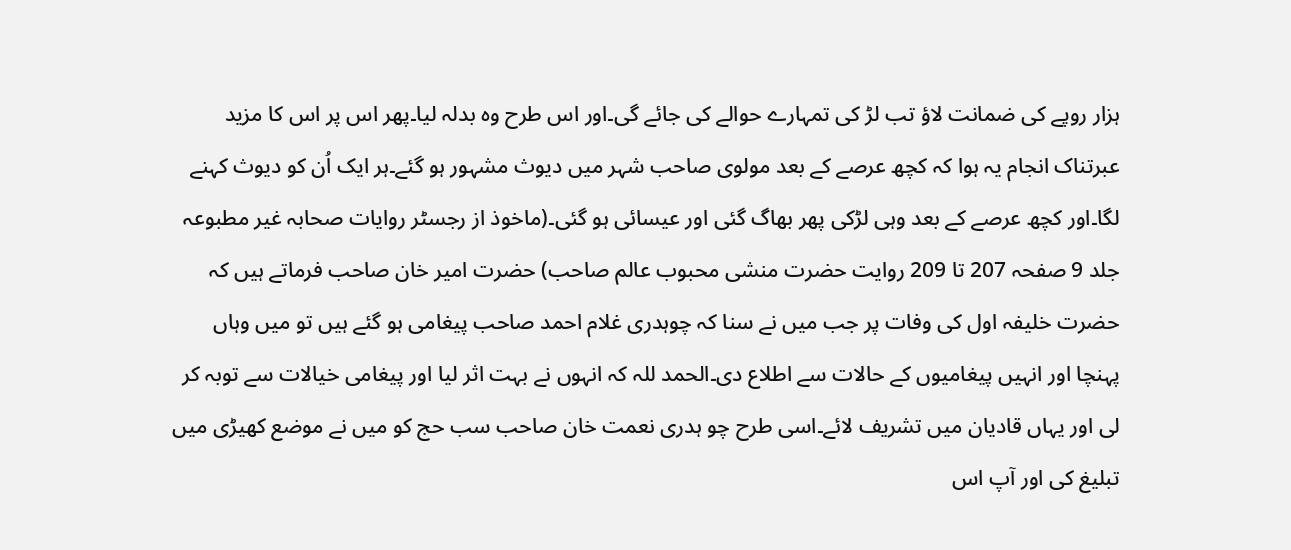ہزار روپے کی ضمانت لاؤ تب لڑ کی تمہارے حوالے کی جائے گی۔اور اس طرح وہ بدلہ لیا۔پھر اس پر اس کا مزید عبرتناک انجام یہ ہوا کہ کچھ عرصے کے بعد مولوی صاحب شہر میں دیوث مشہور ہو گئے۔ہر ایک اُن کو دیوث کہنے لگا۔اور کچھ عرصے کے بعد وہی لڑکی پھر بھاگ گئی اور عیسائی ہو گئی۔(ماخوذ از رجسٹر روایات صحابہ غیر مطبوعہ جلد 9 صفحہ 207 تا 209 روایت حضرت منشی محبوب عالم صاحب) حضرت امیر خان صاحب فرماتے ہیں کہ حضرت خلیفہ اول کی وفات پر جب میں نے سنا کہ چوہدری غلام احمد صاحب پیغامی ہو گئے ہیں تو میں وہاں پہنچا اور انہیں پیغامیوں کے حالات سے اطلاع دی۔الحمد للہ کہ انہوں نے بہت اثر لیا اور پیغامی خیالات سے توبہ کر لی اور یہاں قادیان میں تشریف لائے۔اسی طرح چو ہدری نعمت خان صاحب سب حج کو میں نے موضع کھیڑی میں تبلیغ کی اور آپ اس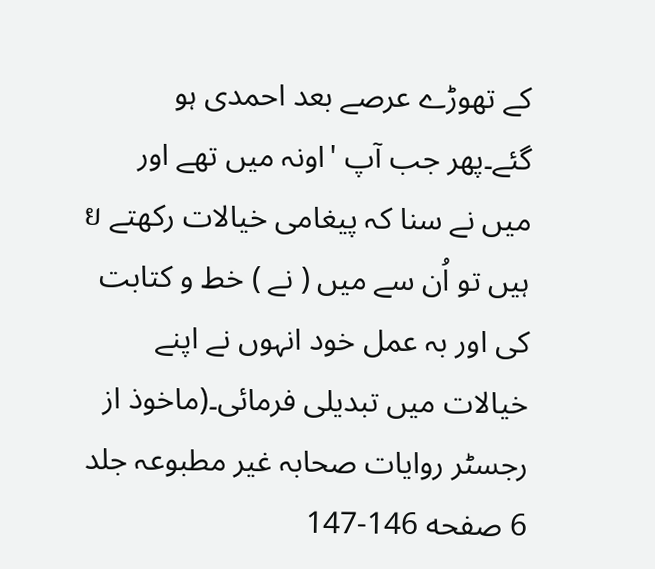کے تھوڑے عرصے بعد احمدی ہو گئے۔پھر جب آپ 'اونہ میں تھے اور میں نے سنا کہ پیغامی خیالات رکھتے ย ہیں تو اُن سے میں ( نے ) خط و کتابت کی اور بہ عمل خود انہوں نے اپنے خیالات میں تبدیلی فرمائی۔(ماخوذ از رجسٹر روایات صحابہ غیر مطبوعہ جلد 6 صفحه 146-147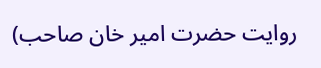روایت حضرت امیر خان صاحب)